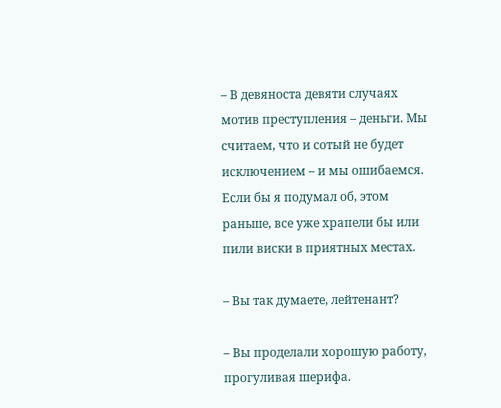– В девяноста девяти случаях мотив преступления – деньги. Мы считаем, что и сотый не будет исключением – и мы ошибаемся. Если бы я подумал об, этом раньше, все уже храпели бы или пили виски в приятных местах.

– Вы так думаете, лейтенант?

– Вы проделали хорошую работу, прогуливая шерифа.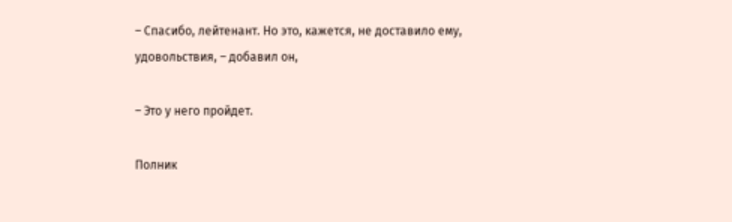– Спасибо, лейтенант. Но это, кажется, не доставило ему, удовольствия, – добавил он,

– Это у него пройдет.

Полник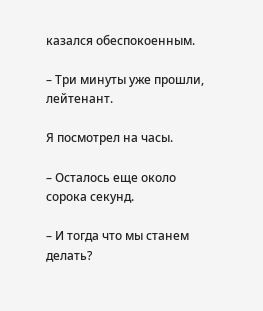казался обеспокоенным.

– Три минуты уже прошли, лейтенант.

Я посмотрел на часы.

– Осталось еще около сорока секунд.

– И тогда что мы станем делать?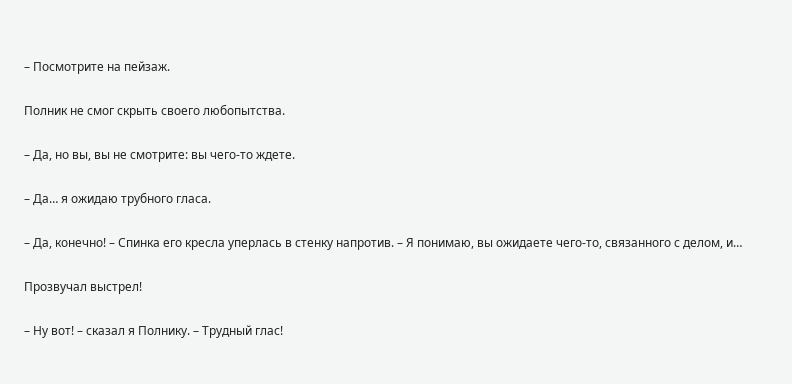– Посмотрите на пейзаж.

Полник не смог скрыть своего любопытства.

– Да, но вы, вы не смотрите: вы чего-то ждете.

– Да… я ожидаю трубного гласа.

– Да, конечно! – Спинка его кресла уперлась в стенку напротив. – Я понимаю, вы ожидаете чего-то, связанного с делом, и…

Прозвучал выстрел!

– Ну вот! – сказал я Полнику. – Трудный глас!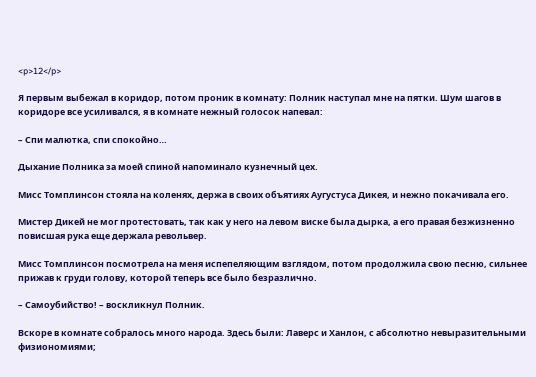<p>12</p>

Я первым выбежал в коридор, потом проник в комнату: Полник наступал мне на пятки. Шум шагов в коридоре все усиливался, я в комнате нежный голосок напевал:

– Спи малютка, спи спокойно…

Дыхание Полника за моей спиной напоминало кузнечный цех.

Мисс Томплинсон стояла на коленях, держа в своих объятиях Аугустуса Дикея, и нежно покачивала его.

Мистер Дикей не мог протестовать, так как у него на левом виске была дырка, а его правая безжизненно повисшая рука еще держала револьвер.

Мисс Томплинсон посмотрела на меня испепеляющим взглядом, потом продолжила свою песню, сильнее прижав к груди голову, которой теперь все было безразлично.

– Самоубийство! – воскликнул Полник.

Вскоре в комнате собралось много народа. Здесь были: Лаверс и Ханлон, с абсолютно невыразительными физиономиями;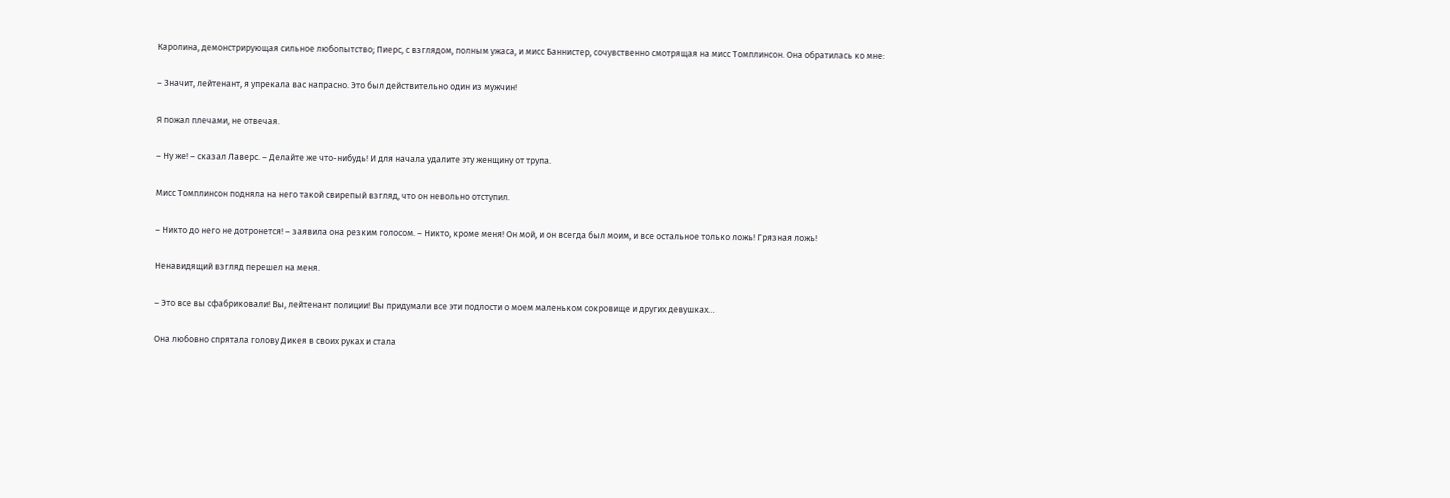Каролина, демонстрирующая сильное любопытство; Пиерс, с взглядом, полным ужаса, и мисс Баннистер, сочувственно смотрящая на мисс Томплинсон. Она обратилась ко мне:

– Значит, лейтенант, я упрекала вас напрасно. Это был действительно один из мужчин!

Я пожал плечами, не отвечая.

– Ну же! – сказал Лаверс. – Делайте же что-нибудь! И для начала удалите эту женщину от трупа.

Мисс Томплинсон подняла на него такой свирепый взгляд, что он невольно отступил.

– Никто до него не дотронется! – заявила она резким голосом. – Никто, кроме меня! Он мой, и он всегда был моим, и все остальное только ложь! Грязная ложь!

Ненавидящий взгляд перешел на меня.

– Это все вы сфабриковали! Вы, лейтенант полиции! Вы придумали все эти подлости о моем маленьком сокровище и других девушках…

Она любовно спрятала голову Дикея в своих руках и стала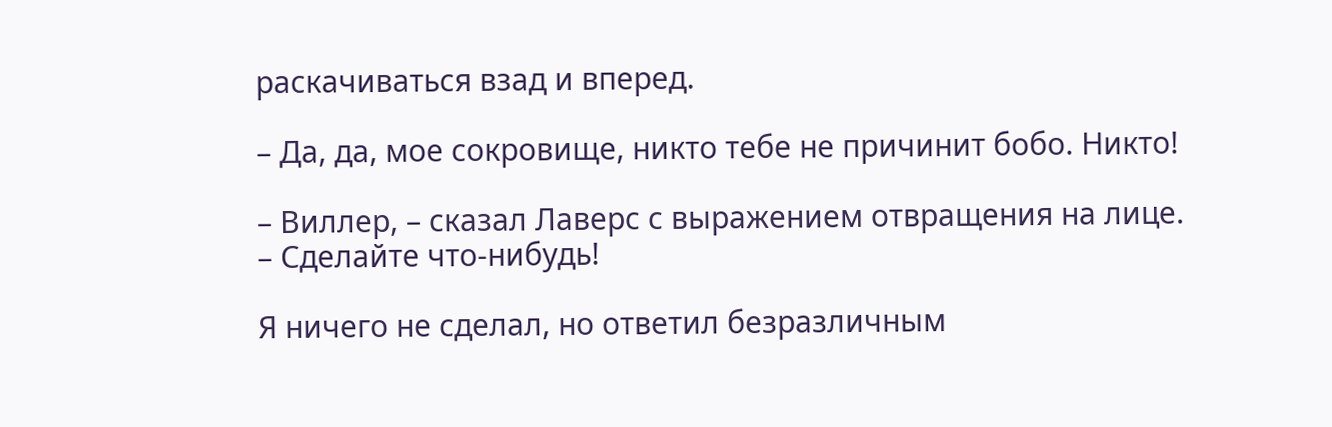раскачиваться взад и вперед.

– Да, да, мое сокровище, никто тебе не причинит бобо. Никто!

– Виллер, – сказал Лаверс с выражением отвращения на лице. – Сделайте что-нибудь!

Я ничего не сделал, но ответил безразличным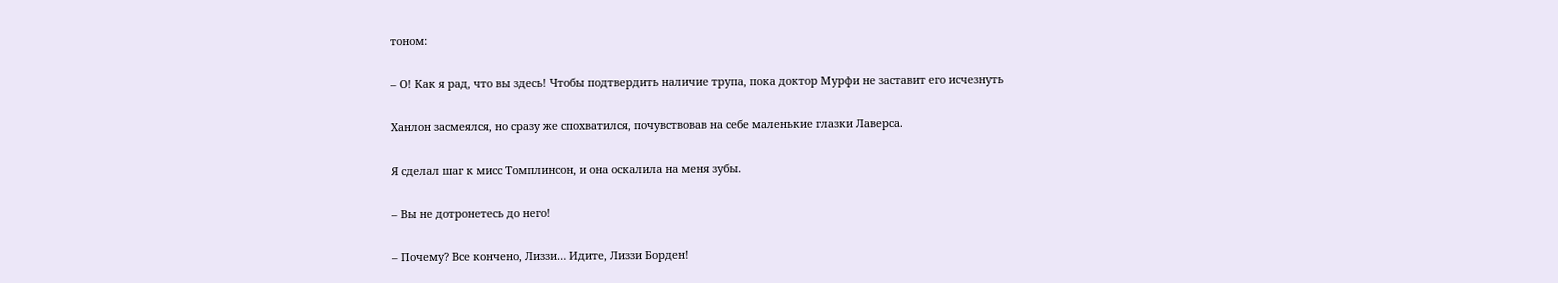тоном:

– О! Как я рад, что вы здесь! Чтобы подтвердить наличие трупа, пока доктор Мурфи не заставит его исчезнуть

Ханлон засмеялся, но сразу же спохватился, почувствовав на себе маленькие глазки Лаверса.

Я сделал шаг к мисс Томплинсон, и она оскалила на меня зубы.

– Вы не дотронетесь до него!

– Почему? Все кончено, Лиззи… Идите, Лиззи Борден!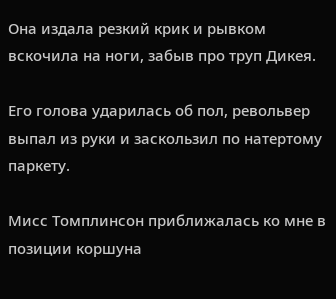Она издала резкий крик и рывком вскочила на ноги, забыв про труп Дикея.

Его голова ударилась об пол, револьвер выпал из руки и заскользил по натертому паркету.

Мисс Томплинсон приближалась ко мне в позиции коршуна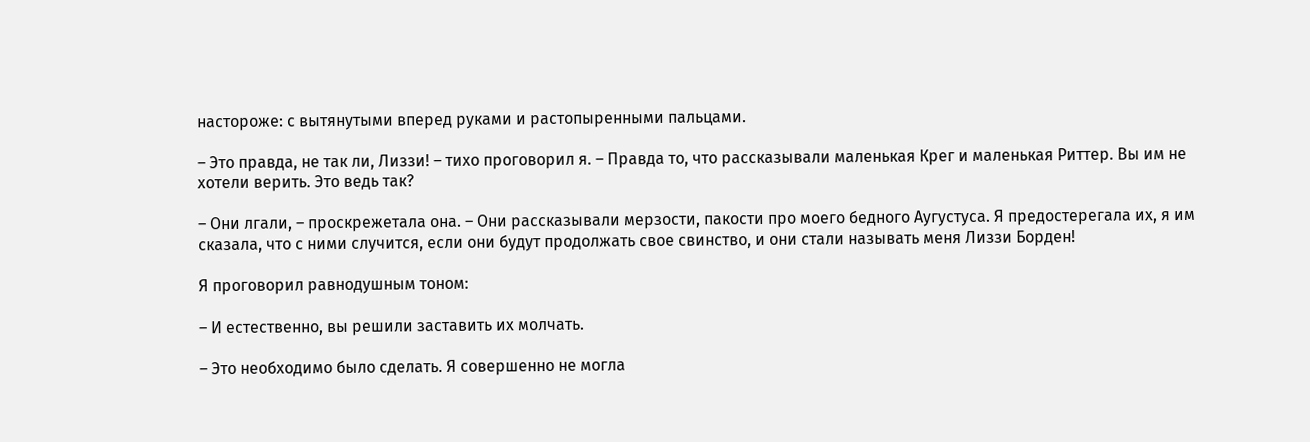настороже: с вытянутыми вперед руками и растопыренными пальцами.

– Это правда, не так ли, Лиззи! – тихо проговорил я. – Правда то, что рассказывали маленькая Крег и маленькая Риттер. Вы им не хотели верить. Это ведь так?

– Они лгали, – проскрежетала она. – Они рассказывали мерзости, пакости про моего бедного Аугустуса. Я предостерегала их, я им сказала, что с ними случится, если они будут продолжать свое свинство, и они стали называть меня Лиззи Борден!

Я проговорил равнодушным тоном:

– И естественно, вы решили заставить их молчать.

– Это необходимо было сделать. Я совершенно не могла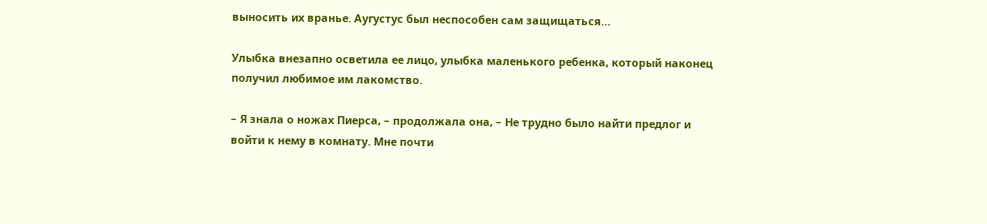выносить их вранье. Аугустус был неспособен сам защищаться…

Улыбка внезапно осветила ее лицо, улыбка маленького ребенка, который наконец получил любимое им лакомство.

– Я знала о ножах Пиерса, – продолжала она, – Не трудно было найти предлог и войти к нему в комнату. Мне почти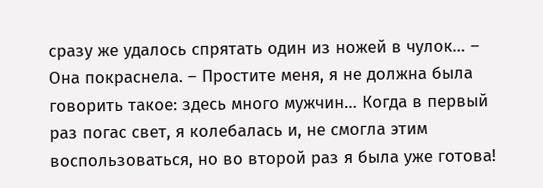сразу же удалось спрятать один из ножей в чулок… – Она покраснела. – Простите меня, я не должна была говорить такое: здесь много мужчин… Когда в первый раз погас свет, я колебалась и, не смогла этим воспользоваться, но во второй раз я была уже готова!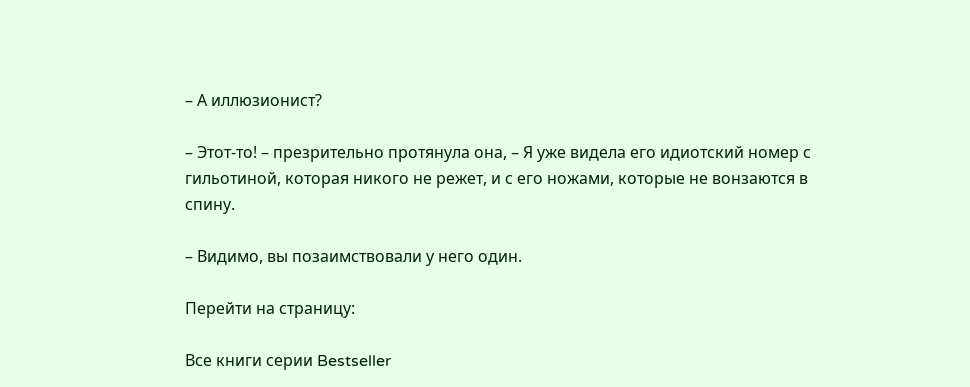– А иллюзионист?

– Этот-то! – презрительно протянула она, – Я уже видела его идиотский номер с гильотиной, которая никого не режет, и с его ножами, которые не вонзаются в спину.

– Видимо, вы позаимствовали у него один.

Перейти на страницу:

Все книги серии Bestseller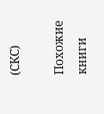(СКС)

Похожие книги